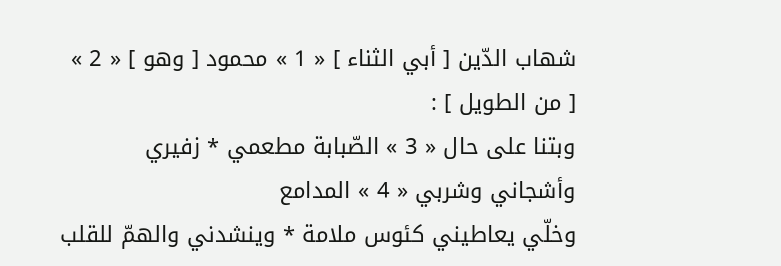شهاب الدّين [ أبي الثناء ] « 1 » محمود [ وهو ] « 2 » [ من الطويل ] :
وبتنا على حال « 3 » الصّبابة مطعمي * زفيري وأشجاني وشربي « 4 » المدامع
وخلّي يعاطيني كئوس ملامة * وينشدني والهمّ للقلب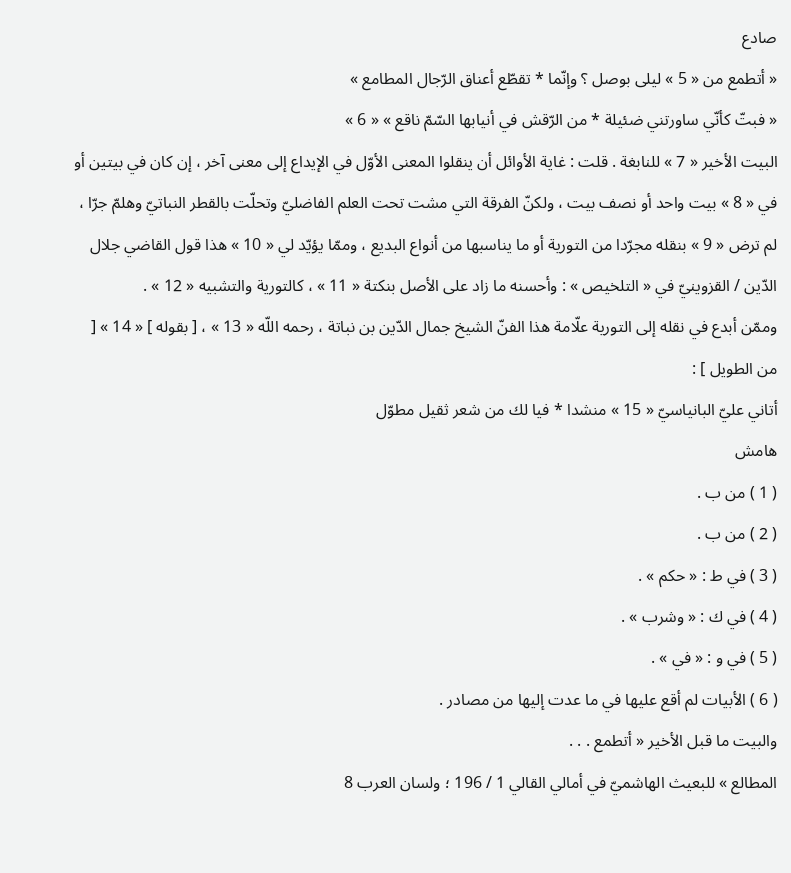صادع
« أتطمع من « 5 » ليلى بوصل ؟ وإنّما * تقطّع أعناق الرّجال المطامع »
« فبتّ كأنّي ساورتني ضئيلة * من الرّقش في أنيابها السّمّ ناقع » « 6 »
البيت الأخير « 7 » للنابغة . قلت : غاية الأوائل أن ينقلوا المعنى الأوّل في الإيداع إلى معنى آخر ، إن كان في بيتين أو في « 8 » بيت واحد أو نصف بيت ، ولكنّ الفرقة التي مشت تحت العلم الفاضليّ وتحلّت بالقطر النباتيّ وهلمّ جرّا ، لم ترض « 9 » بنقله مجرّدا من التورية أو ما يناسبها من أنواع البديع ، وممّا يؤيّد لي « 10 » هذا قول القاضي جلال الدّين / القزوينيّ في « التلخيص » : وأحسنه ما زاد على الأصل بنكتة « 11 » ، كالتورية والتشبيه « 12 » .
وممّن أبدع في نقله إلى التورية علّامة هذا الفنّ الشيخ جمال الدّين بن نباتة ، رحمه اللّه « 13 » ، [ بقوله ] « 14 » [ من الطويل ] :
أتاني عليّ البانياسيّ « 15 » منشدا * فيا لك من شعر ثقيل مطوّل
هامش
( 1 ) من ب .
( 2 ) من ب .
( 3 ) في ط : « حكم » .
( 4 ) في ك : « وشرب » .
( 5 ) في و : « في » .
( 6 ) الأبيات لم أقع عليها في ما عدت إليها من مصادر .
والبيت ما قبل الأخير « أتطمع . . .
المطالع » للبعيث الهاشميّ في أمالي القالي 1 / 196 ؛ ولسان العرب 8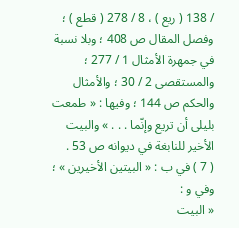/ 138 ( ريع ) ، 8 / 278 ( قطع ) ؛ وفصل المقال ص 408 ؛ وبلا نسبة في جمهرة الأمثال 1 / 277 ؛ والمستقصى 2 / 30 ؛ والأمثال والحكم ص 144 ؛ وفيها : « طمعت بليلى أن تريع وإنّما . . . » والبيت الأخير للنابغة في ديوانه ص 53 .
( 7 ) في ب : « البيتين الأخيرين » ؛ وفي و :
« البيت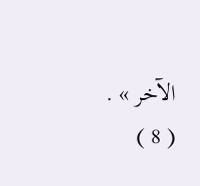الآخر » .
( 8 )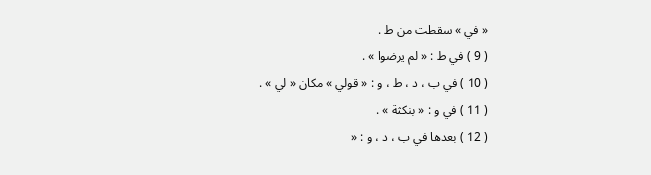« في » سقطت من ط .
( 9 ) في ط : « لم يرضوا » .
( 10 ) في ب ، د ، ط ، و : « قولي » مكان « لي » .
( 11 ) في و : « بنكثة » .
( 12 ) بعدها في ب ، د ، و : «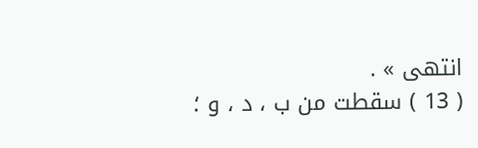انتهى » .
( 13 ) سقطت من ب ، د ، و ؛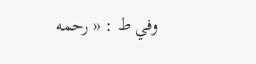وفي ط : « رحمه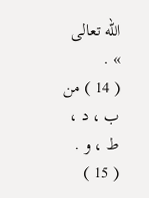اللّه تعالى » .
( 14 ) من ب ، د ، ط ، و .
( 15 )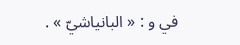في و : « البانياشيّ » .